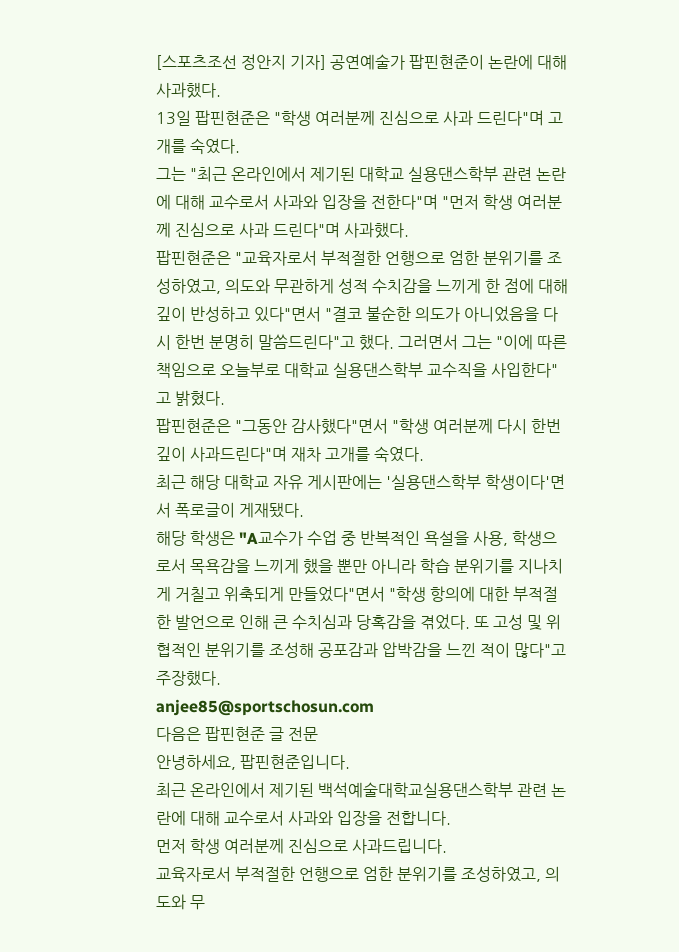[스포츠조선 정안지 기자] 공연예술가 팝핀현준이 논란에 대해 사과했다.
13일 팝핀현준은 "학생 여러분께 진심으로 사과 드린다"며 고개를 숙였다.
그는 "최근 온라인에서 제기된 대학교 실용댄스학부 관련 논란에 대해 교수로서 사과와 입장을 전한다"며 "먼저 학생 여러분께 진심으로 사과 드린다"며 사과했다.
팝핀현준은 "교육자로서 부적절한 언행으로 엄한 분위기를 조성하였고, 의도와 무관하게 성적 수치감을 느끼게 한 점에 대해 깊이 반성하고 있다"면서 "결코 불순한 의도가 아니었음을 다시 한번 분명히 말씀드린다"고 했다. 그러면서 그는 "이에 따른 책임으로 오늘부로 대학교 실용댄스학부 교수직을 사입한다"고 밝혔다.
팝핀현준은 "그동안 감사했다"면서 "학생 여러분께 다시 한번 깊이 사과드린다"며 재차 고개를 숙였다.
최근 해당 대학교 자유 게시판에는 '실용댄스학부 학생이다'면서 폭로글이 게재됐다.
해당 학생은 "A교수가 수업 중 반복적인 욕설을 사용, 학생으로서 목욕감을 느끼게 했을 뿐만 아니라 학습 분위기를 지나치게 거칠고 위축되게 만들었다"면서 "학생 항의에 대한 부적절한 발언으로 인해 큰 수치심과 당혹감을 겪었다. 또 고성 및 위협적인 분위기를 조성해 공포감과 압박감을 느낀 적이 많다"고 주장했다.
anjee85@sportschosun.com
다음은 팝핀현준 글 전문
안녕하세요, 팝핀현준입니다.
최근 온라인에서 제기된 백석예술대학교실용댄스학부 관련 논란에 대해 교수로서 사과와 입장을 전합니다.
먼저 학생 여러분께 진심으로 사과드립니다.
교육자로서 부적절한 언행으로 엄한 분위기를 조성하였고, 의도와 무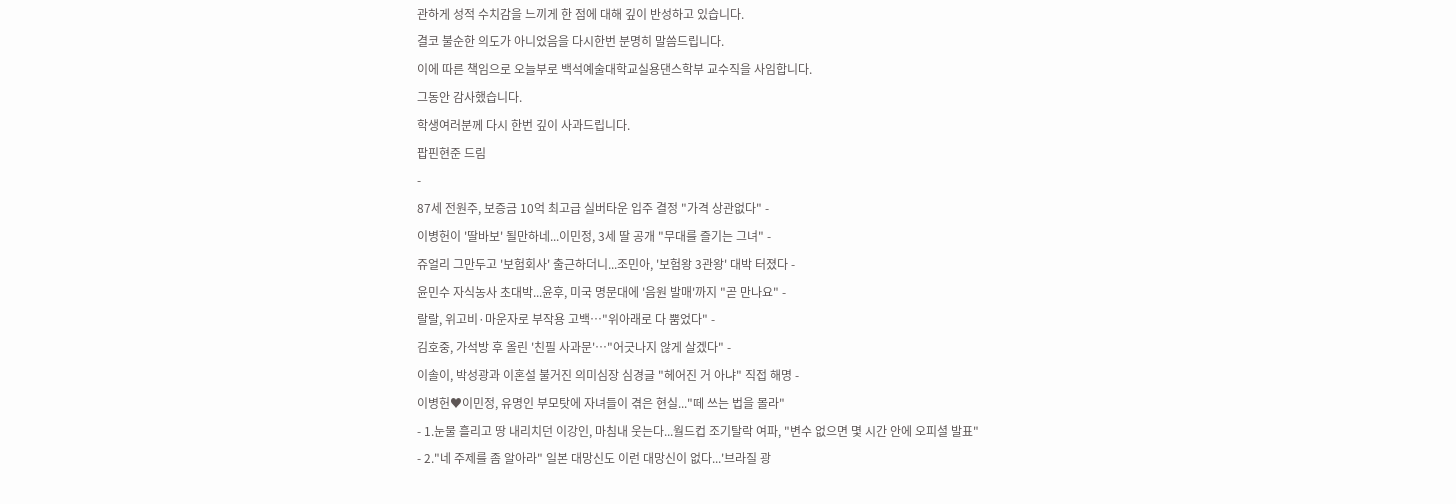관하게 성적 수치감을 느끼게 한 점에 대해 깊이 반성하고 있습니다.
결코 불순한 의도가 아니었음을 다시한번 분명히 말씀드립니다.
이에 따른 책임으로 오늘부로 백석예술대학교실용댄스학부 교수직을 사임합니다.
그동안 감사했습니다.
학생여러분께 다시 한번 깊이 사과드립니다.
팝핀현준 드림
-
87세 전원주, 보증금 10억 최고급 실버타운 입주 결정 "가격 상관없다" -
이병헌이 '딸바보' 될만하네...이민정, 3세 딸 공개 "무대를 즐기는 그녀" -
쥬얼리 그만두고 '보험회사' 출근하더니...조민아, '보험왕 3관왕' 대박 터졌다 -
윤민수 자식농사 초대박...윤후, 미국 명문대에 '음원 발매'까지 "곧 만나요" -
랄랄, 위고비·마운자로 부작용 고백…"위아래로 다 뿜었다" -
김호중, 가석방 후 올린 '친필 사과문'…"어긋나지 않게 살겠다" -
이솔이, 박성광과 이혼설 불거진 의미심장 심경글 "헤어진 거 아냐" 직접 해명 -
이병헌♥이민정, 유명인 부모탓에 자녀들이 겪은 현실..."떼 쓰는 법을 몰라"
- 1.눈물 흘리고 땅 내리치던 이강인, 마침내 웃는다...월드컵 조기탈락 여파, "변수 없으면 몇 시간 안에 오피셜 발표"
- 2."네 주제를 좀 알아라" 일본 대망신도 이런 대망신이 없다...'브라질 광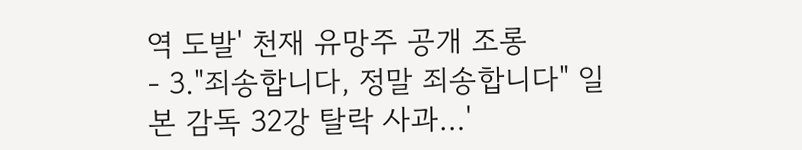역 도발' 천재 유망주 공개 조롱
- 3."죄송합니다, 정말 죄송합니다" 일본 감독 32강 탈락 사과…'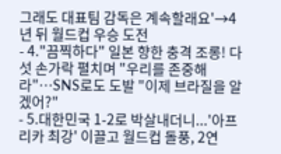그래도 대표팀 감독은 계속할래요'→4년 뒤 월드컵 우승 도전
- 4."끔찍하다" 일본 향한 충격 조롱! 다섯 손가락 펼치며 "우리를 존중해라"…SNS로도 도발 "이제 브라질을 알겠어?"
- 5.대한민국 1-2로 박살내더니...'아프리카 최강' 이끌고 월드컵 돌풍, 2연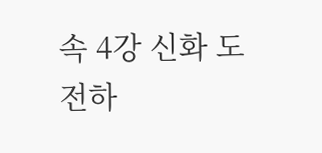속 4강 신화 도전하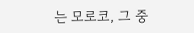는 모로코, 그 중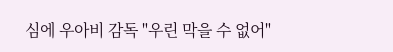심에 우아비 감독 "우린 막을 수 없어"